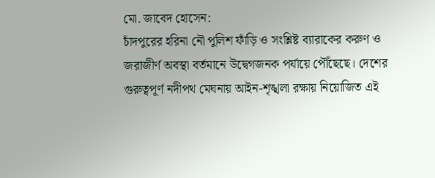মো. জাবেদ হোসেন:
চাঁদপুরের হরিনা নৌ পুলিশ ফাঁড়ি ও সংশ্লিষ্ট ব্যারাকের করুণ ও জরাজীর্ণ অবস্থা বর্তমানে উদ্বেগজনক পর্যায়ে পৌঁছেছে। দেশের গুরুত্বপূর্ণ নদীপথ মেঘনায় আইন-শৃঙ্খলা রক্ষায় নিয়োজিত এই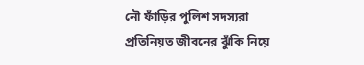নৌ ফাঁড়ির পুলিশ সদস্যরা প্রতিনিয়ত জীবনের ঝুঁকি নিয়ে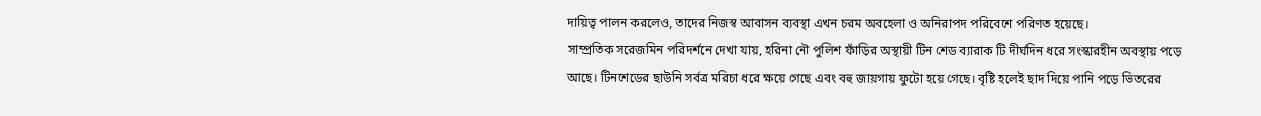দায়িত্ব পালন করলেও, তাদের নিজস্ব আবাসন ব্যবস্থা এখন চরম অবহেলা ও অনিরাপদ পরিবেশে পরিণত হয়েছে।
সাম্প্রতিক সরেজমিন পরিদর্শনে দেখা যায়, হরিনা নৌ পুলিশ ফাঁড়ির অস্থায়ী টিন শেড ব্যারাক টি দীর্ঘদিন ধরে সংস্কারহীন অবস্থায় পড়ে আছে। টিনশেডের ছাউনি সর্বত্র মরিচা ধরে ক্ষয়ে গেছে এবং বহু জায়গায় ফুটো হয়ে গেছে। বৃষ্টি হলেই ছাদ দিয়ে পানি পড়ে ভিতরের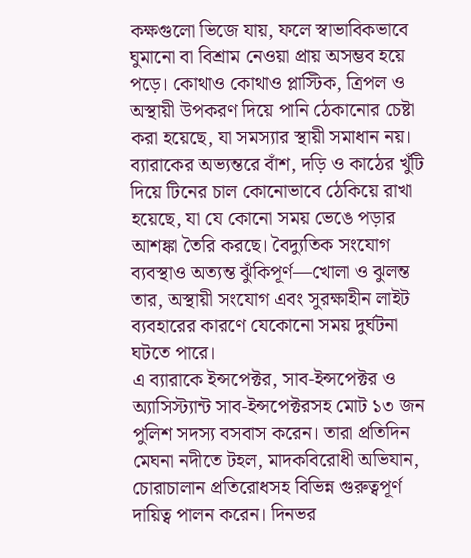কক্ষগুলো ভিজে যায়, ফলে স্বাভাবিকভাবে ঘুমানো বা বিশ্রাম নেওয়া প্রায় অসম্ভব হয়ে পড়ে। কোথাও কোথাও প্লাস্টিক, ত্রিপল ও অস্থায়ী উপকরণ দিয়ে পানি ঠেকানোর চেষ্টা করা হয়েছে, যা সমস্যার স্থায়ী সমাধান নয়।
ব্যারাকের অভ্যন্তরে বাঁশ, দড়ি ও কাঠের খুঁটি দিয়ে টিনের চাল কোনোভাবে ঠেকিয়ে রাখা হয়েছে, যা যে কোনো সময় ভেঙে পড়ার আশঙ্কা তৈরি করছে। বৈদ্যুতিক সংযোগ ব্যবস্থাও অত্যন্ত ঝুঁকিপূর্ণ—খোলা ও ঝুলন্ত তার, অস্থায়ী সংযোগ এবং সুরক্ষাহীন লাইট ব্যবহারের কারণে যেকোনো সময় দুর্ঘটনা ঘটতে পারে।
এ ব্যারাকে ইন্সপেক্টর, সাব-ইন্সপেক্টর ও অ্যাসিস্ট্যান্ট সাব-ইন্সপেক্টরসহ মোট ১৩ জন পুলিশ সদস্য বসবাস করেন। তারা প্রতিদিন মেঘনা নদীতে টহল, মাদকবিরোধী অভিযান, চোরাচালান প্রতিরোধসহ বিভিন্ন গুরুত্বপূর্ণ দায়িত্ব পালন করেন। দিনভর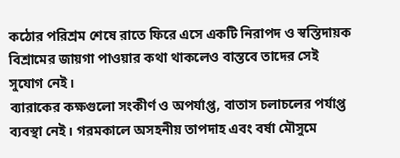কঠোর পরিশ্রম শেষে রাতে ফিরে এসে একটি নিরাপদ ও স্বস্তিদায়ক বিশ্রামের জায়গা পাওয়ার কথা থাকলেও বাস্তবে তাদের সেই সুযোগ নেই।
ব্যারাকের কক্ষগুলো সংকীর্ণ ও অপর্যাপ্ত, বাতাস চলাচলের পর্যাপ্ত ব্যবস্থা নেই। গরমকালে অসহনীয় তাপদাহ এবং বর্ষা মৌসুমে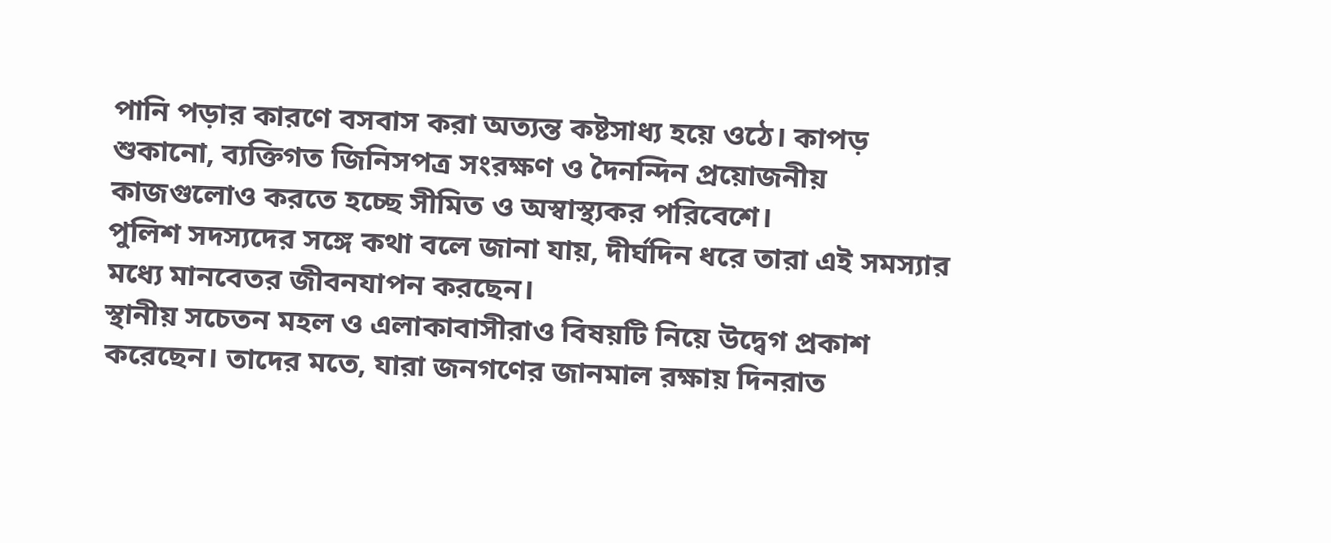পানি পড়ার কারণে বসবাস করা অত্যন্ত কষ্টসাধ্য হয়ে ওঠে। কাপড় শুকানো, ব্যক্তিগত জিনিসপত্র সংরক্ষণ ও দৈনন্দিন প্রয়োজনীয় কাজগুলোও করতে হচ্ছে সীমিত ও অস্বাস্থ্যকর পরিবেশে।
পুলিশ সদস্যদের সঙ্গে কথা বলে জানা যায়, দীর্ঘদিন ধরে তারা এই সমস্যার মধ্যে মানবেতর জীবনযাপন করছেন।
স্থানীয় সচেতন মহল ও এলাকাবাসীরাও বিষয়টি নিয়ে উদ্বেগ প্রকাশ করেছেন। তাদের মতে, যারা জনগণের জানমাল রক্ষায় দিনরাত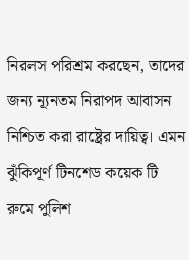নিরলস পরিশ্রম করছেন, তাদের জন্য ন্যূনতম নিরাপদ আবাসন নিশ্চিত করা রাষ্ট্রের দায়িত্ব। এমন ঝুঁকিপূর্ণ টিনশেড কয়েক টি রুমে পুলিশ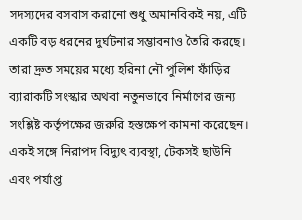সদস্যদের বসবাস করানো শুধু অমানবিকই নয়, এটি একটি বড় ধরনের দুর্ঘটনার সম্ভাবনাও তৈরি করছে।
তারা দ্রুত সময়ের মধ্যে হরিনা নৌ পুলিশ ফাঁড়ির ব্যারাকটি সংস্কার অথবা নতুনভাবে নির্মাণের জন্য সংশ্লিষ্ট কর্তৃপক্ষের জরুরি হস্তক্ষেপ কামনা করেছেন। একই সঙ্গে নিরাপদ বিদ্যুৎ ব্যবস্থা, টেকসই ছাউনি এবং পর্যাপ্ত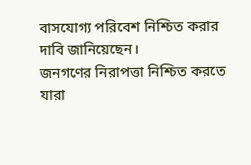বাসযোগ্য পরিবেশ নিশ্চিত করার দাবি জানিয়েছেন।
জনগণের নিরাপত্তা নিশ্চিত করতে যারা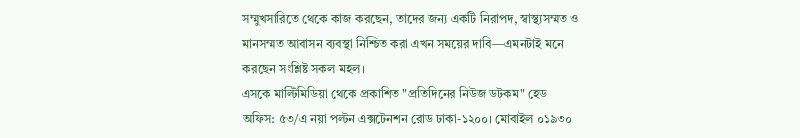সম্মুখসারিতে থেকে কাজ করছেন, তাদের জন্য একটি নিরাপদ, স্বাস্থ্যসম্মত ও মানসম্মত আবাসন ব্যবস্থা নিশ্চিত করা এখন সময়ের দাবি—এমনটাই মনে করছেন সংশ্লিষ্ট সকল মহল।
এসকে মাল্টিমিডিয়া থেকে প্রকাশিত "প্রতিদিনের নিউজ ডটকম" হেড অফিস: ৫৩/এ নয়া পল্টন এক্সটেনশন রোড ঢাকা-১২০০। মোবাইল ০১৯৩০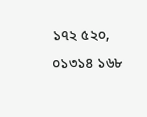১৭২ ৫২০, ০১৩১৪ ১৬৮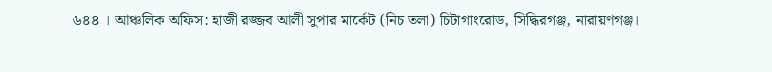৬৪৪ । আঞ্চলিক অফিস: হাজী রজ্জব আলী সুপার মার্কেট (নিচ তলা) চিটাগাংরোড, সিদ্ধিরগঞ্জ, নারায়ণগঞ্জ।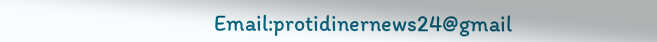Email:protidinernews24@gmail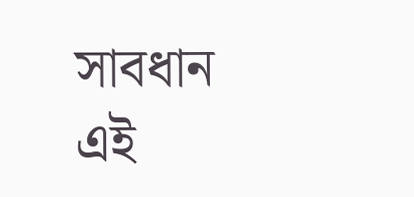সাবধান
এই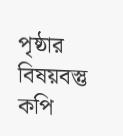পৃষ্ঠার বিষয়বস্তু কপি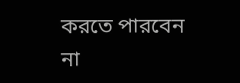করতে পারবেন না